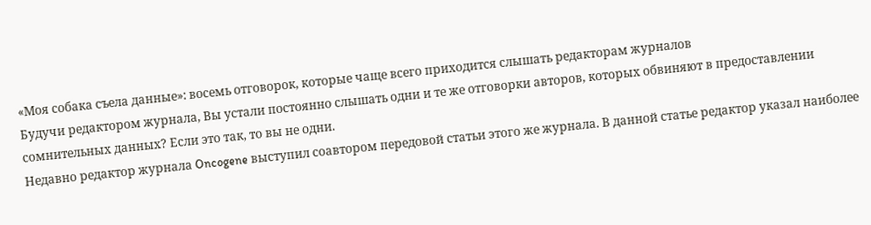«Моя собака съела данные»: восемь отговорок, которые чаще всего приходится слышать редакторам журналов
Будучи редактором журнала, Вы устали постоянно слышать одни и те же отговорки авторов, которых обвиняют в предоставлении сомнительных данных? Если это так, то вы не одни.
Недавно редактор журнала Oncogene выступил соавтором передовой статьи этого же журнала. В данной статье редактор указал наиболее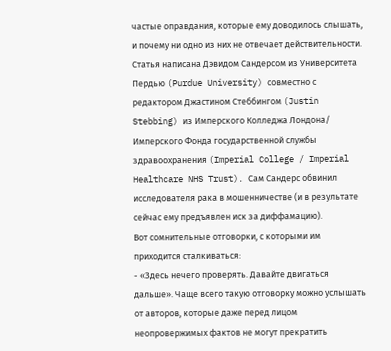частые оправдания, которые ему доводилось слышать, и почему ни одно из них не отвечает действительности. Статья написана Дэвидом Сандерсом из Университета Пердью (Purdue University) совместно с редактором Джастином Стеббингом (Justin Stebbing) из Имперского Колледжа Лондона/ Имперского Фонда государственной службы здравоохранения (Imperial College / Imperial Healthcare NHS Trust). Сам Сандерс обвинил исследователя рака в мошенничестве (и в результате сейчас ему предъявлен иск за диффамацию).
Вот сомнительные отговорки, с которыми им приходится сталкиваться:
- «Здесь нечего проверять. Давайте двигаться дальше». Чаще всего такую отговорку можно услышать от авторов, которые даже перед лицом неопровержимых фактов не могут прекратить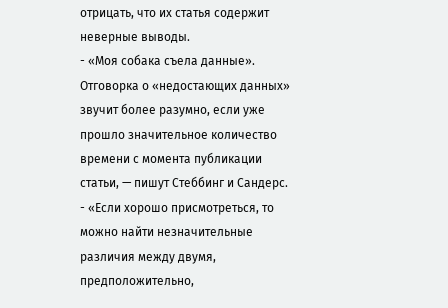отрицать, что их статья содержит неверные выводы.
- «Моя собака съела данные». Отговорка о «недостающих данных» звучит более разумно, если уже прошло значительное количество времени с момента публикации статьи, — пишут Стеббинг и Сандерс.
- «Если хорошо присмотреться, то можно найти незначительные различия между двумя, предположительно,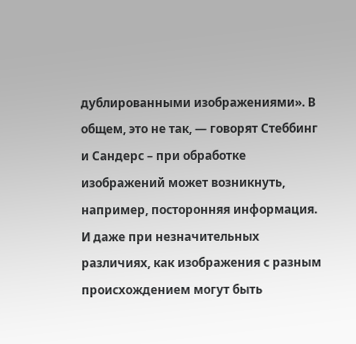дублированными изображениями». В общем, это не так, — говорят Стеббинг и Сандерс – при обработке изображений может возникнуть, например, посторонняя информация. И даже при незначительных различиях, как изображения с разным происхождением могут быть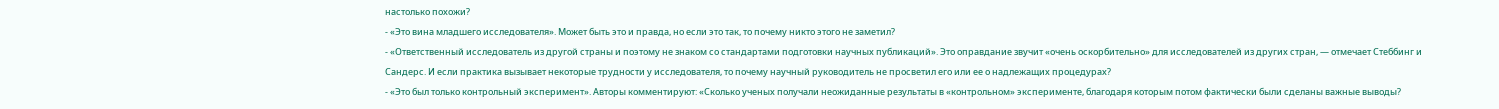настолько похожи?
- «Это вина младшего исследователя». Может быть это и правда, но если это так, то почему никто этого не заметил?
- «Ответственный исследователь из другой страны и поэтому не знаком со стандартами подготовки научных публикаций». Это оправдание звучит «очень оскорбительно» для исследователей из других стран, — отмечает Стеббинг и Сандерс. И если практика вызывает некоторые трудности у исследователя, то почему научный руководитель не просветил его или ее о надлежащих процедурах?
- «Это был только контрольный эксперимент». Авторы комментируют: «Сколько ученых получали неожиданные результаты в «контрольном» эксперименте, благодаря которым потом фактически были сделаны важные выводы?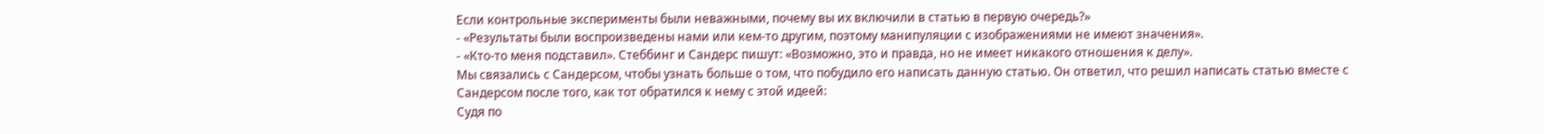Если контрольные эксперименты были неважными, почему вы их включили в статью в первую очередь?»
- «Результаты были воспроизведены нами или кем-то другим, поэтому манипуляции с изображениями не имеют значения».
- «Кто-то меня подставил». Стеббинг и Сандерс пишут: «Возможно, это и правда, но не имеет никакого отношения к делу».
Мы связались с Сандерсом, чтобы узнать больше о том, что побудило его написать данную статью. Он ответил, что решил написать статью вместе с Сандерсом после того, как тот обратился к нему с этой идеей:
Судя по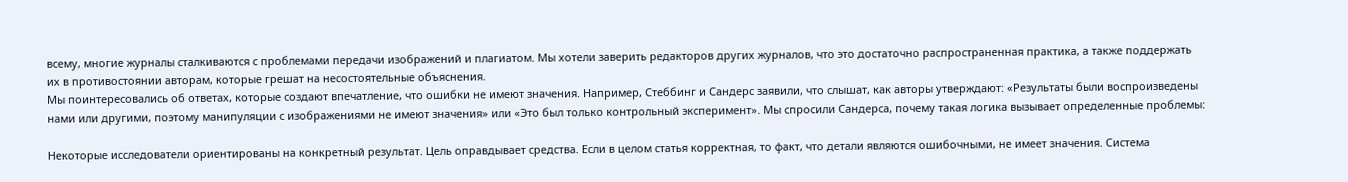всему, многие журналы сталкиваются с проблемами передачи изображений и плагиатом. Мы хотели заверить редакторов других журналов, что это достаточно распространенная практика, а также поддержать их в противостоянии авторам, которые грешат на несостоятельные объяснения.
Мы поинтересовались об ответах, которые создают впечатление, что ошибки не имеют значения. Например, Стеббинг и Сандерс заявили, что слышат, как авторы утверждают: «Результаты были воспроизведены нами или другими, поэтому манипуляции с изображениями не имеют значения» или «Это был только контрольный эксперимент». Мы спросили Сандерса, почему такая логика вызывает определенные проблемы:

Некоторые исследователи ориентированы на конкретный результат. Цель оправдывает средства. Если в целом статья корректная, то факт, что детали являются ошибочными, не имеет значения. Система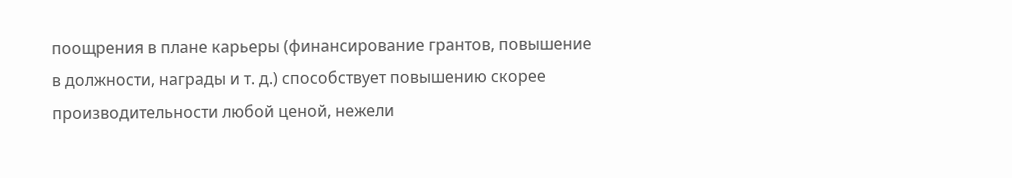поощрения в плане карьеры (финансирование грантов, повышение в должности, награды и т. д.) способствует повышению скорее производительности любой ценой, нежели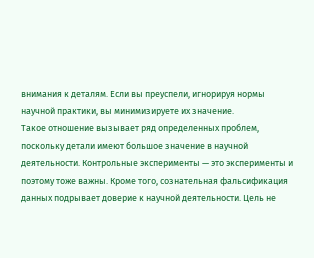внимания к деталям. Если вы преуспели, игнорируя нормы научной практики, вы минимизируете их значение.
Такое отношение вызывает ряд определенных проблем, поскольку детали имеют большое значение в научной деятельности. Контрольные эксперименты — это эксперименты и поэтому тоже важны. Кроме того, сознательная фальсификация данных подрывает доверие к научной деятельности. Цель не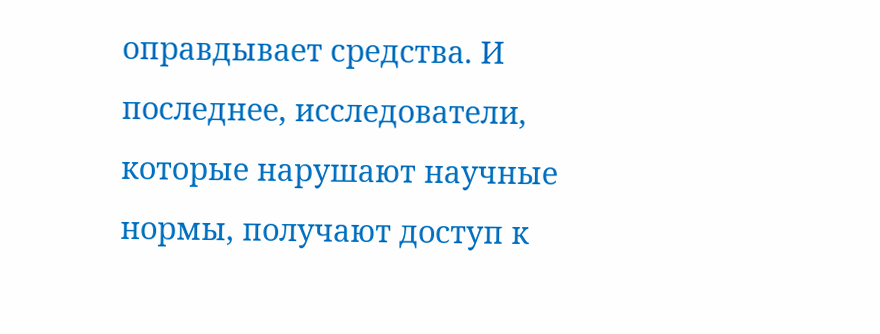оправдывает средства. И последнее, исследователи, которые нарушают научные нормы, получают доступ к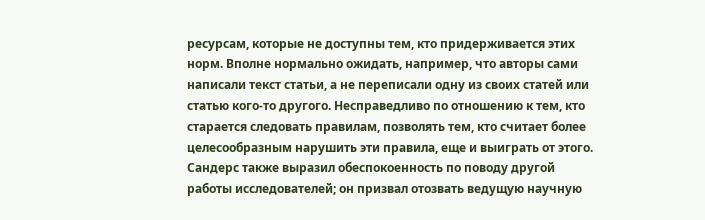ресурсам, которые не доступны тем, кто придерживается этих норм. Вполне нормально ожидать, например, что авторы сами написали текст статьи, а не переписали одну из своих статей или статью кого-то другого. Несправедливо по отношению к тем, кто старается следовать правилам, позволять тем, кто считает более целесообразным нарушить эти правила, еще и выиграть от этого.
Сандерс также выразил обеспокоенность по поводу другой работы исследователей; он призвал отозвать ведущую научную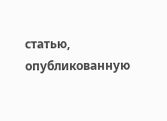статью, опубликованную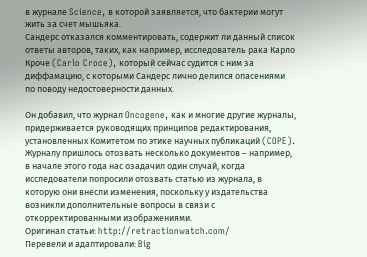в журнале Science, в которой заявляется, что бактерии могут жить за счет мышьяка.
Сандерс отказался комментировать, содержит ли данный список ответы авторов, таких, как например, исследователь рака Карло Кроче (Carlo Croce), который сейчас судится с ним за диффамацию, с которыми Сандерс лично делился опасениями по поводу недостоверности данных.

Он добавил, что журнал Oncogene, как и многие другие журналы, придерживается руководящих принципов редактирования, установленных Комитетом по этике научных публикаций (COPE). Журналу пришлось отозвать несколько документов – например, в начале этого года нас озадачил один случай, когда исследователи попросили отозвать статью из журнала, в которую они внесли изменения, поскольку у издательства возникли дополнительные вопросы в связи с откорректированными изображениями.
Оригинал статьи: http://retractionwatch.com/
Перевели и адаптировали: Big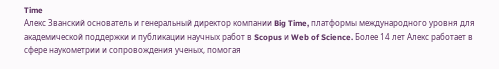Time
Алекс Званский основатель и генеральный директор компании Big Time, платформы международного уровня для академической поддержки и публикации научных работ в Scopus и Web of Science. Более 14 лет Алекс работает в сфере наукометрии и сопровождения ученых, помогая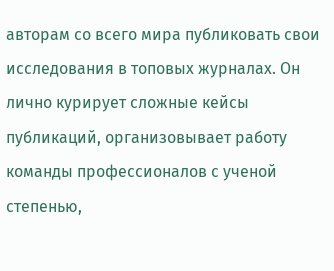авторам со всего мира публиковать свои исследования в топовых журналах. Он лично курирует сложные кейсы публикаций, организовывает работу команды профессионалов с ученой степенью,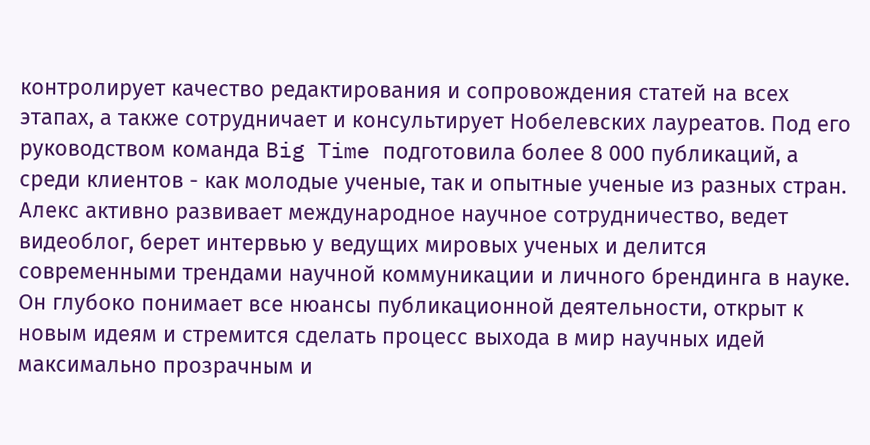контролирует качество редактирования и сопровождения статей на всех этапах, а также сотрудничает и консультирует Нобелевских лауреатов. Под его руководством команда Big Time подготовила более 8 000 публикаций, а среди клиентов - как молодые ученые, так и опытные ученые из разных стран. Алекс активно развивает международное научное сотрудничество, ведет видеоблог, берет интервью у ведущих мировых ученых и делится современными трендами научной коммуникации и личного брендинга в науке. Он глубоко понимает все нюансы публикационной деятельности, открыт к новым идеям и стремится сделать процесс выхода в мир научных идей максимально прозрачным и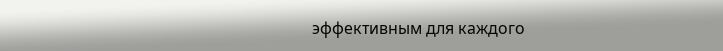эффективным для каждого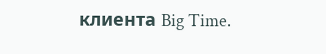клиента Big Time.